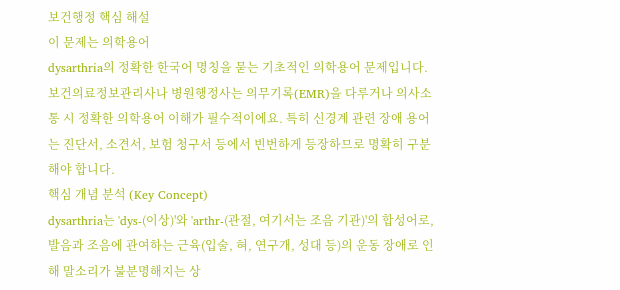보건행정 핵심 해설
이 문제는 의학용어
dysarthria의 정확한 한국어 명칭을 묻는 기초적인 의학용어 문제입니다. 보건의료정보관리사나 병원행정사는 의무기록(EMR)을 다루거나 의사소통 시 정확한 의학용어 이해가 필수적이에요. 특히 신경계 관련 장애 용어는 진단서, 소견서, 보험 청구서 등에서 빈번하게 등장하므로 명확히 구분해야 합니다.
핵심 개념 분석 (Key Concept)
dysarthria는 'dys-(이상)'와 'arthr-(관절, 여기서는 조음 기관)'의 합성어로, 발음과 조음에 관여하는 근육(입술, 혀, 연구개, 성대 등)의 운동 장애로 인해 말소리가 불분명해지는 상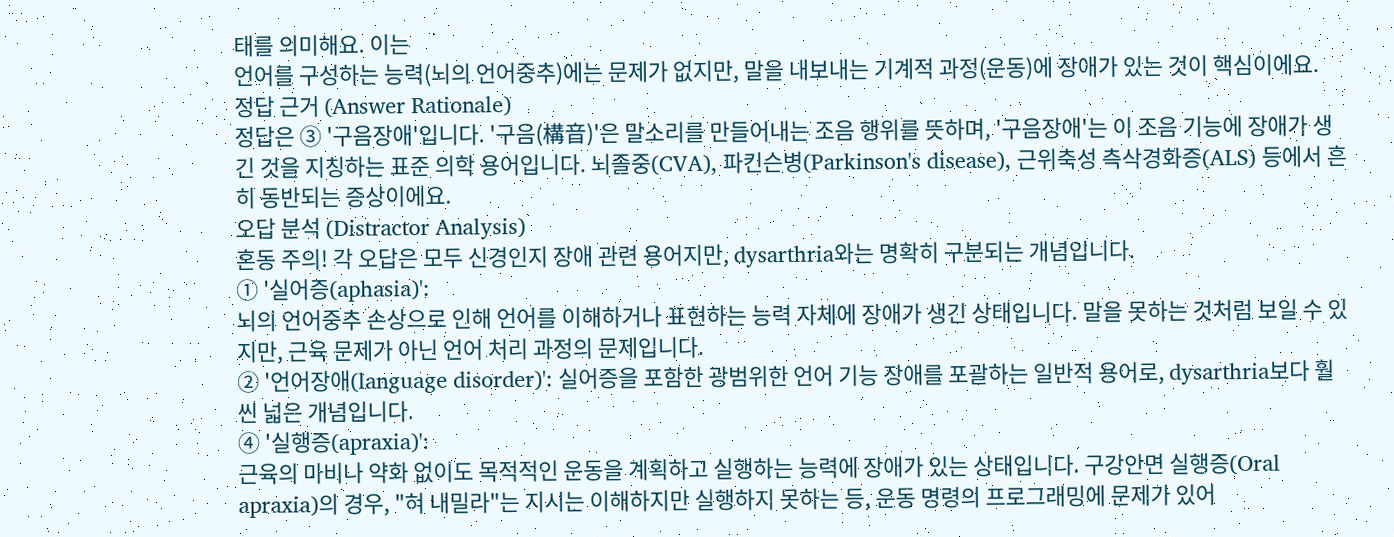태를 의미해요. 이는
언어를 구성하는 능력(뇌의 언어중추)에는 문제가 없지만, 말을 내보내는 기계적 과정(운동)에 장애가 있는 것이 핵심이에요.
정답 근거 (Answer Rationale)
정답은 ③ '구음장애'입니다. '구음(構音)'은 말소리를 만들어내는 조음 행위를 뜻하며, '구음장애'는 이 조음 기능에 장애가 생긴 것을 지칭하는 표준 의학 용어입니다. 뇌졸중(CVA), 파킨슨병(Parkinson's disease), 근위축성 측삭경화증(ALS) 등에서 흔히 동반되는 증상이에요.
오답 분석 (Distractor Analysis)
혼동 주의! 각 오답은 모두 신경인지 장애 관련 용어지만, dysarthria와는 명확히 구분되는 개념입니다.
① '실어증(aphasia)':
뇌의 언어중추 손상으로 인해 언어를 이해하거나 표현하는 능력 자체에 장애가 생긴 상태입니다. 말을 못하는 것처럼 보일 수 있지만, 근육 문제가 아닌 언어 처리 과정의 문제입니다.
② '언어장애(language disorder)': 실어증을 포함한 광범위한 언어 기능 장애를 포괄하는 일반적 용어로, dysarthria보다 훨씬 넓은 개념입니다.
④ '실행증(apraxia)':
근육의 마비나 약화 없이도 목적적인 운동을 계획하고 실행하는 능력에 장애가 있는 상태입니다. 구강안면 실행증(Oral apraxia)의 경우, "혀 내밀라"는 지시는 이해하지만 실행하지 못하는 등, 운동 명령의 프로그래밍에 문제가 있어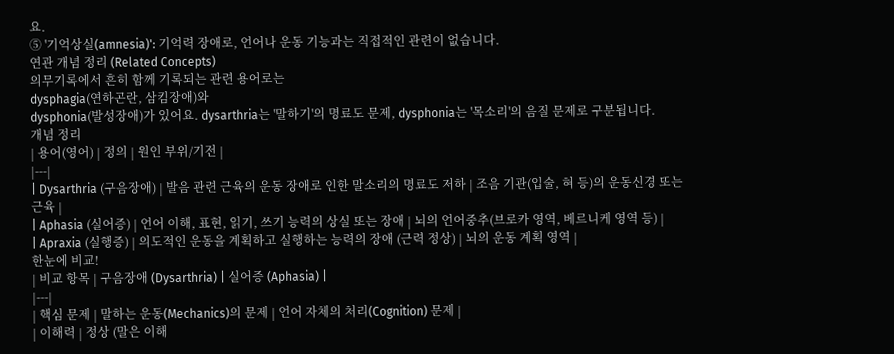요.
⑤ '기억상실(amnesia)': 기억력 장애로, 언어나 운동 기능과는 직접적인 관련이 없습니다.
연관 개념 정리 (Related Concepts)
의무기록에서 흔히 함께 기록되는 관련 용어로는
dysphagia(연하곤란, 삼킴장애)와
dysphonia(발성장애)가 있어요. dysarthria는 '말하기'의 명료도 문제, dysphonia는 '목소리'의 음질 문제로 구분됩니다.
개념 정리
| 용어(영어) | 정의 | 원인 부위/기전 |
|---|
| Dysarthria (구음장애) | 발음 관련 근육의 운동 장애로 인한 말소리의 명료도 저하 | 조음 기관(입술, 혀 등)의 운동신경 또는 근육 |
| Aphasia (실어증) | 언어 이해, 표현, 읽기, 쓰기 능력의 상실 또는 장애 | 뇌의 언어중추(브로카 영역, 베르니케 영역 등) |
| Apraxia (실행증) | 의도적인 운동을 계획하고 실행하는 능력의 장애 (근력 정상) | 뇌의 운동 계획 영역 |
한눈에 비교!
| 비교 항목 | 구음장애 (Dysarthria) | 실어증 (Aphasia) |
|---|
| 핵심 문제 | 말하는 운동(Mechanics)의 문제 | 언어 자체의 처리(Cognition) 문제 |
| 이해력 | 정상 (말은 이해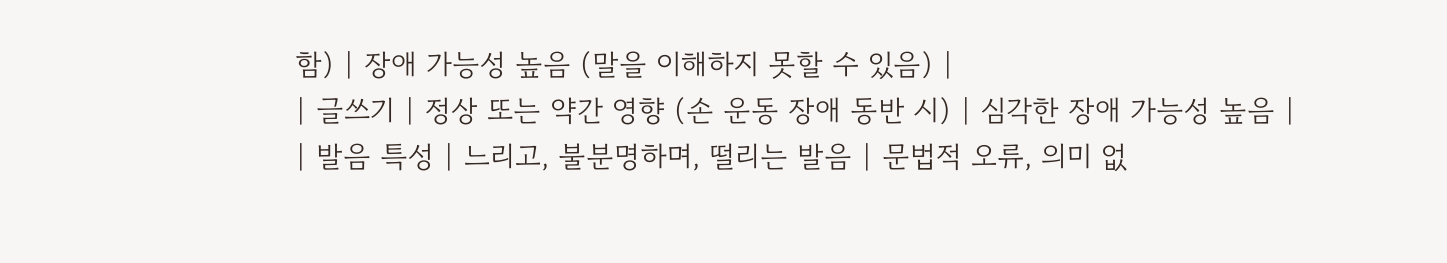함) | 장애 가능성 높음 (말을 이해하지 못할 수 있음) |
| 글쓰기 | 정상 또는 약간 영향 (손 운동 장애 동반 시) | 심각한 장애 가능성 높음 |
| 발음 특성 | 느리고, 불분명하며, 떨리는 발음 | 문법적 오류, 의미 없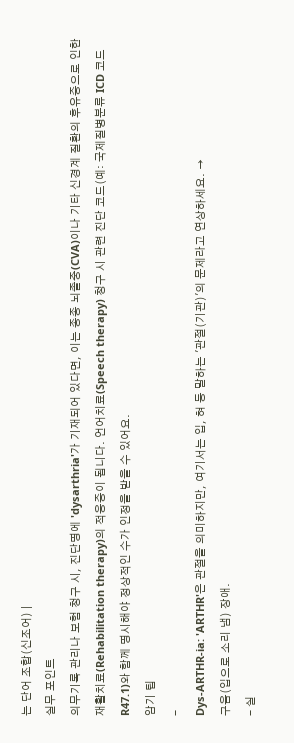는 단어 조합(신조어) |
실무 포인트
의무기록 관리나 보험 청구 시, 진단명에 'dysarthria'가 기재되어 있다면, 이는 종종 뇌졸중(CVA)이나 기타 신경계 질환의 후유증으로 인한
재활치료(Rehabilitation therapy)의 적응증이 됩니다. 언어치료(Speech therapy) 청구 시 관련 진단 코드(예: 국제질병분류 ICD 코드 R47.1)와 함께 명시해야 정상적인 수가 인정을 받을 수 있어요.
암기 팁
-
Dys-ARTHR-ia: 'ARTHR'은 관절을 의미하지만, 여기서는 입, 혀 등 말하는 '관절(기관)'의 문제라고 연상하세요. →
구음(입으로 소리 냄) 장애.
- 실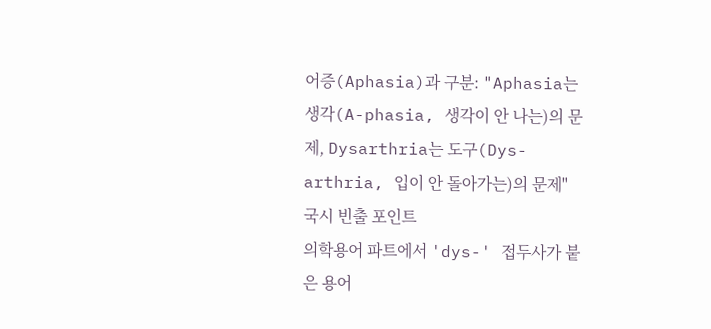어증(Aphasia)과 구분: "Aphasia는 생각(A-phasia, 생각이 안 나는)의 문제, Dysarthria는 도구(Dys-arthria, 입이 안 돌아가는)의 문제"
국시 빈출 포인트
의학용어 파트에서 'dys-' 접두사가 붙은 용어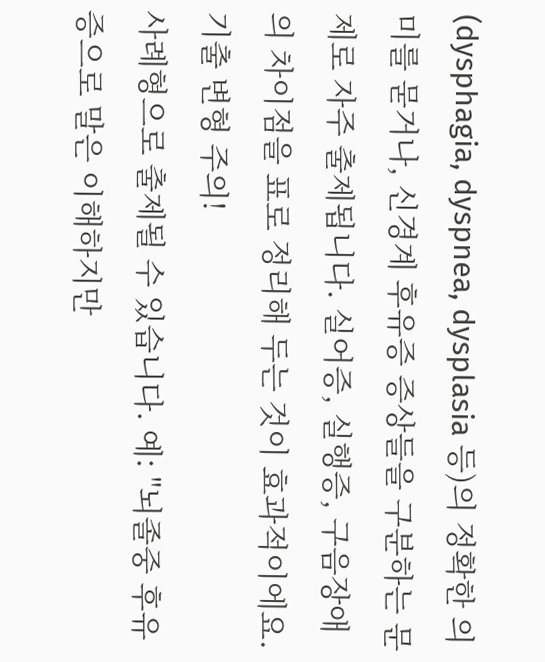(dysphagia, dyspnea, dysplasia 등)의 정확한 의미를 묻거나, 신경계 후유증 증상들을 구분하는 문제로 자주 출제됩니다. 실어증, 실행증, 구음장애의 차이점을 표로 정리해 두는 것이 효과적이에요.
기출 변형 주의!
사례형으로 출제될 수 있습니다. 예: "뇌졸중 후유증으로 말은 이해하지만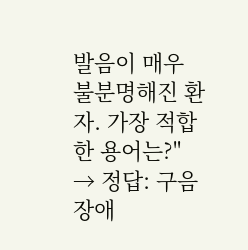발음이 매우 불분명해진 환자. 가장 적합한 용어는?" → 정답: 구음장애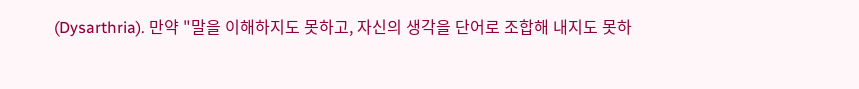(Dysarthria). 만약 "말을 이해하지도 못하고, 자신의 생각을 단어로 조합해 내지도 못하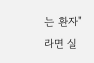는 환자"라면 실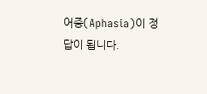어증(Aphasia)이 정답이 됩니다.